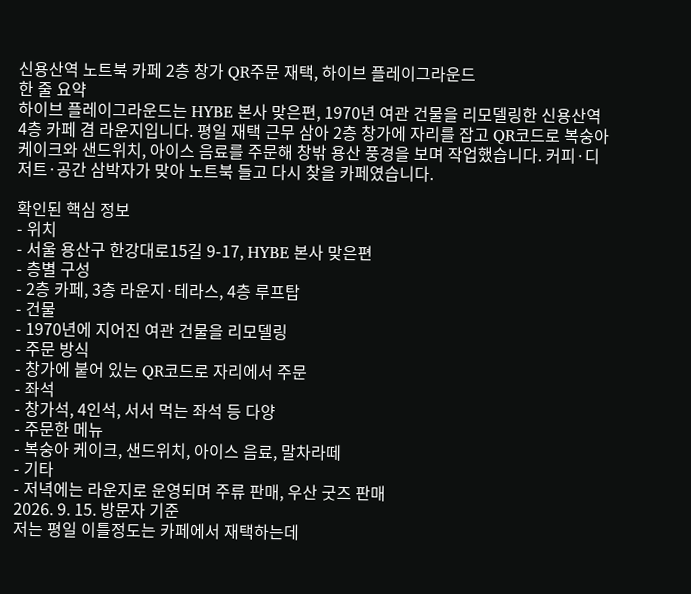신용산역 노트북 카페 2층 창가 QR주문 재택, 하이브 플레이그라운드
한 줄 요약
하이브 플레이그라운드는 HYBE 본사 맞은편, 1970년 여관 건물을 리모델링한 신용산역 4층 카페 겸 라운지입니다. 평일 재택 근무 삼아 2층 창가에 자리를 잡고 QR코드로 복숭아 케이크와 샌드위치, 아이스 음료를 주문해 창밖 용산 풍경을 보며 작업했습니다. 커피·디저트·공간 삼박자가 맞아 노트북 들고 다시 찾을 카페였습니다.

확인된 핵심 정보
- 위치
- 서울 용산구 한강대로15길 9-17, HYBE 본사 맞은편
- 층별 구성
- 2층 카페, 3층 라운지·테라스, 4층 루프탑
- 건물
- 1970년에 지어진 여관 건물을 리모델링
- 주문 방식
- 창가에 붙어 있는 QR코드로 자리에서 주문
- 좌석
- 창가석, 4인석, 서서 먹는 좌석 등 다양
- 주문한 메뉴
- 복숭아 케이크, 샌드위치, 아이스 음료, 말차라떼
- 기타
- 저녁에는 라운지로 운영되며 주류 판매, 우산 굿즈 판매
2026. 9. 15. 방문자 기준
저는 평일 이틀정도는 카페에서 재택하는데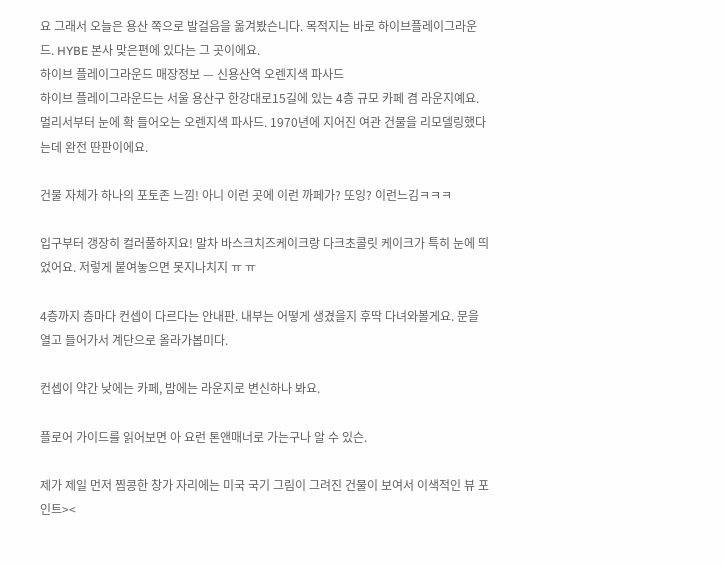요 그래서 오늘은 용산 쪽으로 발걸음을 옮겨봤슨니다. 목적지는 바로 하이브플레이그라운드. HYBE 본사 맞은편에 있다는 그 곳이에요.
하이브 플레이그라운드 매장정보 — 신용산역 오렌지색 파사드
하이브 플레이그라운드는 서울 용산구 한강대로15길에 있는 4층 규모 카페 겸 라운지예요. 멀리서부터 눈에 확 들어오는 오렌지색 파사드. 1970년에 지어진 여관 건물을 리모델링했다는데 완전 딴판이에요.

건물 자체가 하나의 포토존 느낌! 아니 이런 곳에 이런 까페가? 또잉? 이런느김ㅋㅋㅋ

입구부터 갱장히 컬러풀하지요! 말차 바스크치즈케이크랑 다크초콜릿 케이크가 특히 눈에 띄었어요. 저렇게 붙여놓으면 못지나치지 ㅠ ㅠ

4층까지 층마다 컨셉이 다르다는 안내판. 내부는 어떻게 생겼을지 후딱 다녀와볼게요. 문을 열고 들어가서 계단으로 올라가봅미다.

컨셉이 약간 낮에는 카페, 밤에는 라운지로 변신하나 봐요.

플로어 가이드를 읽어보면 아 요런 톤앤매너로 가는구나 알 수 있슨.

제가 제일 먼저 찜콩한 창가 자리에는 미국 국기 그림이 그려진 건물이 보여서 이색적인 뷰 포인트><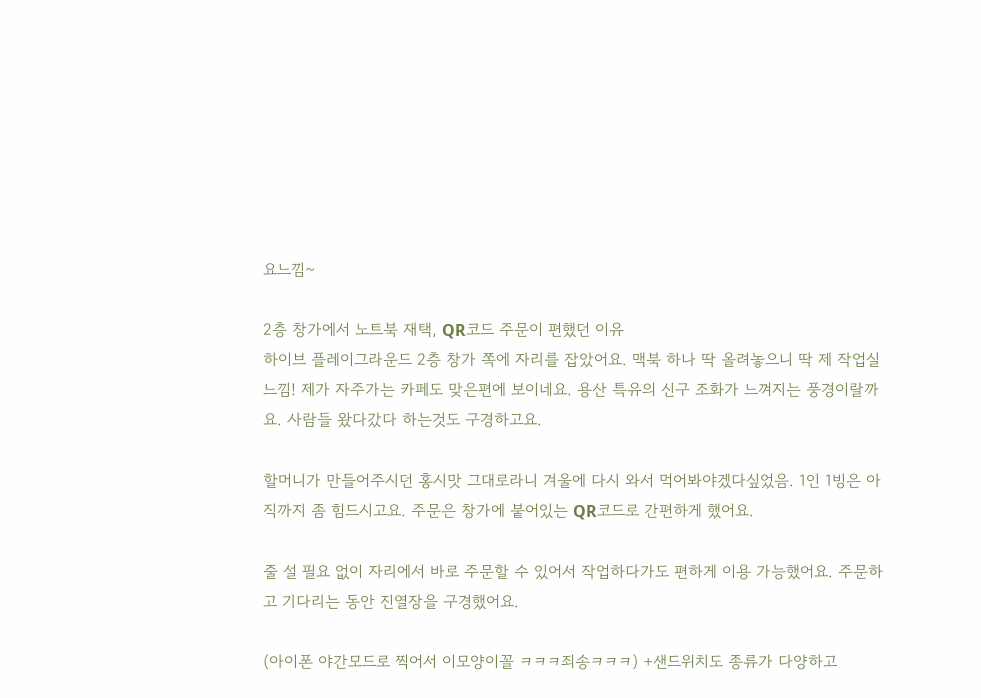요느낌~

2층 창가에서 노트북 재택, QR코드 주문이 편했던 이유
하이브 플레이그라운드 2층 창가 쪽에 자리를 잡았어요. 맥북 하나 딱 올려놓으니 딱 제 작업실 느낌! 제가 자주가는 카페도 맞은편에 보이네요. 용산 특유의 신구 조화가 느껴지는 풍경이랄까요. 사람들 왔다갔다 하는것도 구경하고요.

할머니가 만들어주시던 홍시맛 그대로라니 겨울에 다시 와서 먹어봐야겠다싶었음. 1인 1빙은 아직까지 좀 힘드시고요. 주문은 창가에 붙어있는 QR코드로 간편하게 했어요.

줄 설 필요 없이 자리에서 바로 주문할 수 있어서 작업하다가도 편하게 이용 가능했어요. 주문하고 기다리는 동안 진열장을 구경했어요.

(아이폰 야간모드로 찍어서 이모양이꼴 ㅋㅋㅋ죄송ㅋㅋㅋ) +샌드위치도 종류가 다양하고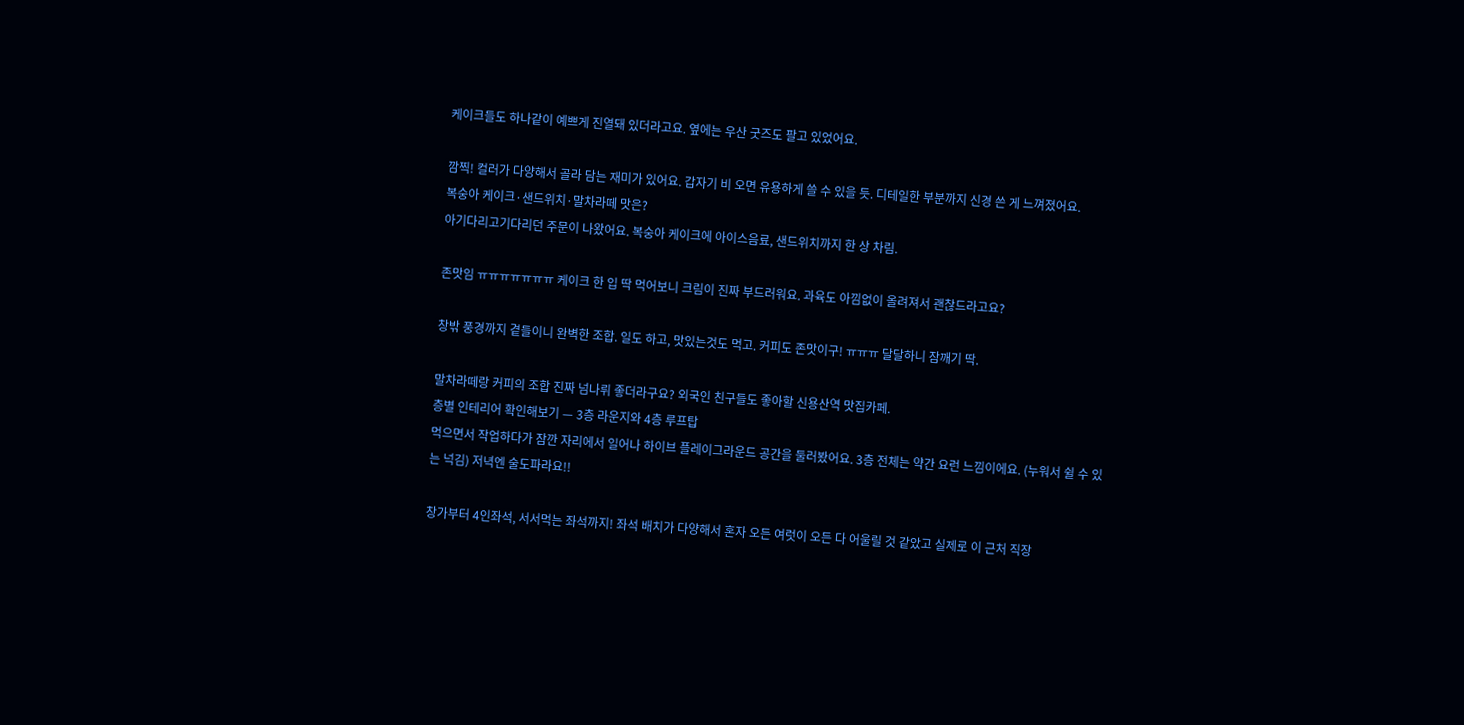케이크들도 하나같이 예쁘게 진열돼 있더라고요. 옆에는 우산 굿즈도 팔고 있었어요.

깜찍! 컬러가 다양해서 골라 담는 재미가 있어요. 갑자기 비 오면 유용하게 쓸 수 있을 듯. 디테일한 부분까지 신경 쓴 게 느껴졌어요.
복숭아 케이크·샌드위치·말차라떼 맛은?
아기다리고기다리던 주문이 나왔어요. 복숭아 케이크에 아이스음료, 샌드위치까지 한 상 차림.

존맛임 ㅠㅠㅠㅠㅠㅠㅠ 케이크 한 입 딱 먹어보니 크림이 진짜 부드러워요. 과육도 아낌없이 올려져서 괜찮드라고요?

창밖 풍경까지 곁들이니 완벽한 조합. 일도 하고, 맛있는것도 먹고. 커피도 존맛이구! ㅠㅠㅠ 달달하니 잠깨기 딱.

말차라떼랑 커피의 조합 진짜 넘나뤼 좋더라구요? 외국인 친구들도 좋아할 신용산역 맛집카페.
층별 인테리어 확인해보기 — 3층 라운지와 4층 루프탑
먹으면서 작업하다가 잠깐 자리에서 일어나 하이브 플레이그라운드 공간을 둘러봤어요. 3층 전체는 약간 요런 느낌이에요. (누워서 쉴 수 있는 넉김) 저녁엔 술도파라요!!

창가부터 4인좌석, 서서먹는 좌석까지! 좌석 배치가 다양해서 혼자 오든 여럿이 오든 다 어울릴 것 같았고 실제로 이 근처 직장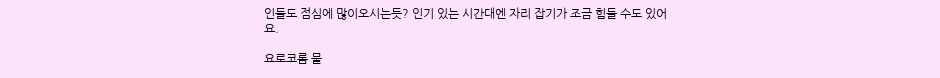인들도 점심에 많이오시는듯? 인기 있는 시간대엔 자리 잡기가 조금 힘들 수도 있어요.

요로코롬 물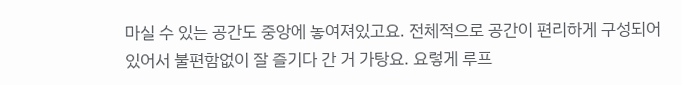마실 수 있는 공간도 중앙에 놓여져있고요. 전체적으로 공간이 편리하게 구성되어있어서 불편함없이 잘 즐기다 간 거 가탕요. 요렇게 루프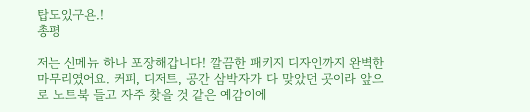탑도있구욘.!
총평

저는 신메뉴 하나 포장해갑니다! 깔끔한 패키지 디자인까지 완벽한 마무리였어요. 커피, 디저트, 공간 삼박자가 다 맞았던 곳이라 앞으로 노트북 들고 자주 찾을 것 같은 예감이에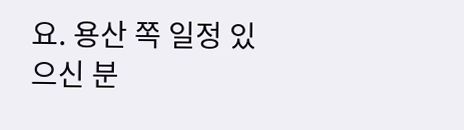요. 용산 쪽 일정 있으신 분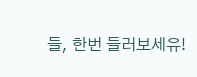들, 한번 들러보세유!